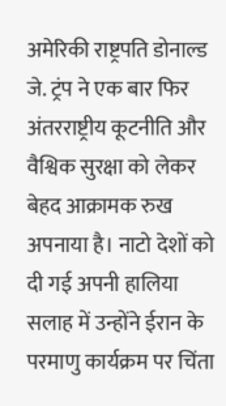अमेरिकी राष्ट्रपति डोनाल्ड जे. ट्रंप ने एक बार फिर अंतरराष्ट्रीय कूटनीति और वैश्विक सुरक्षा को लेकर बेहद आक्रामक रुख अपनाया है। नाटो देशों को दी गई अपनी हालिया सलाह में उन्होंने ईरान के परमाणु कार्यक्रम पर चिंता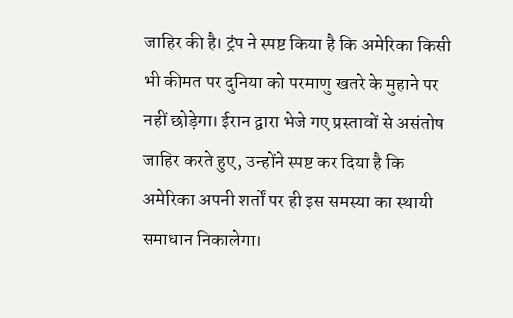जाहिर की है। ट्रंप ने स्पष्ट किया है कि अमेरिका किसी भी कीमत पर दुनिया को परमाणु खतरे के मुहाने पर नहीं छोड़ेगा। ईरान द्वारा भेजे गए प्रस्तावों से असंतोष जाहिर करते हुए, उन्होंने स्पष्ट कर दिया है कि अमेरिका अपनी शर्तों पर ही इस समस्या का स्थायी समाधान निकालेगा।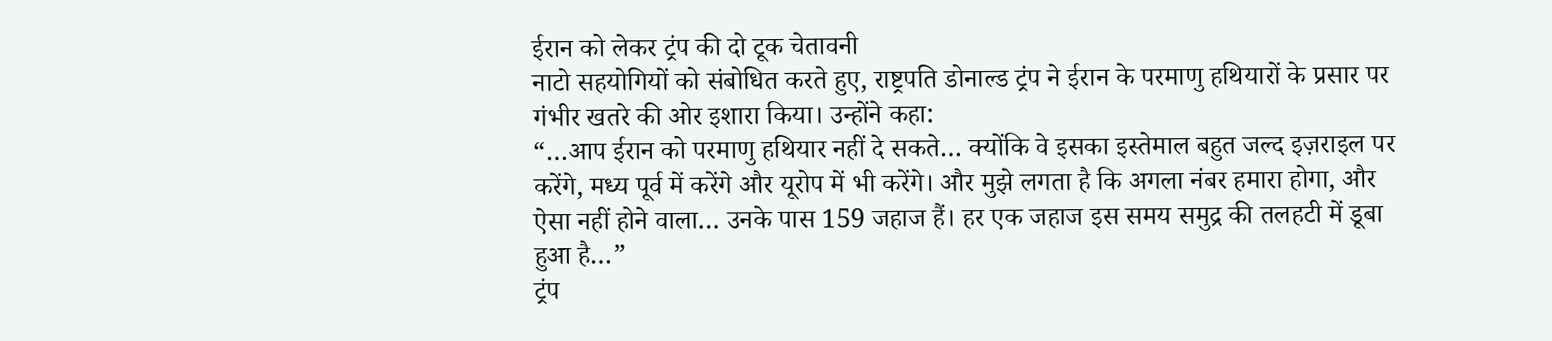ईरान को लेकर ट्रंप की दो टूक चेतावनी
नाटो सहयोगियों को संबोधित करते हुए, राष्ट्रपति डोनाल्ड ट्रंप ने ईरान के परमाणु हथियारों के प्रसार पर गंभीर खतरे की ओर इशारा किया। उन्होंने कहा:
“…आप ईरान को परमाणु हथियार नहीं दे सकते… क्योंकि वे इसका इस्तेमाल बहुत जल्द इज़राइल पर करेंगे, मध्य पूर्व में करेंगे और यूरोप में भी करेंगे। और मुझे लगता है कि अगला नंबर हमारा होगा, और ऐसा नहीं होने वाला… उनके पास 159 जहाज हैं। हर एक जहाज इस समय समुद्र की तलहटी में डूबा हुआ है…”
ट्रंप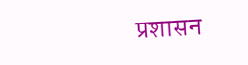प्रशासन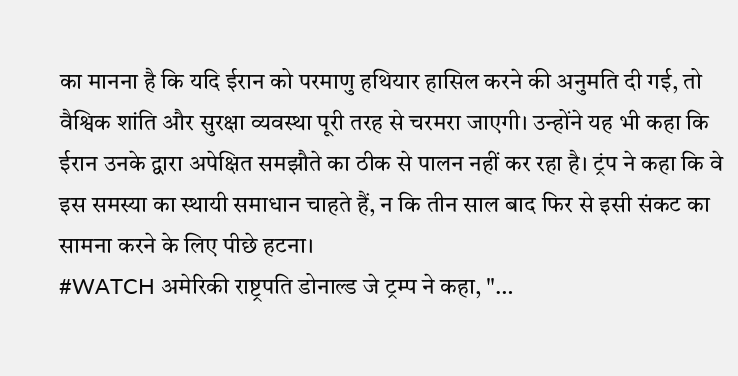का मानना है कि यदि ईरान को परमाणु हथियार हासिल करने की अनुमति दी गई, तो वैश्विक शांति और सुरक्षा व्यवस्था पूरी तरह से चरमरा जाएगी। उन्होंने यह भी कहा कि ईरान उनके द्वारा अपेक्षित समझौते का ठीक से पालन नहीं कर रहा है। ट्रंप ने कहा कि वे इस समस्या का स्थायी समाधान चाहते हैं, न कि तीन साल बाद फिर से इसी संकट का सामना करने के लिए पीछे हटना।
#WATCH अमेरिकी राष्ट्रपति डोनाल्ड जे ट्रम्प ने कहा, "…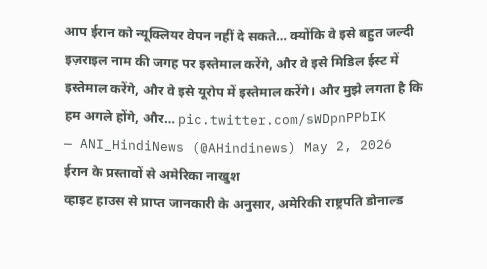आप ईरान को न्यूक्लियर वेपन नहीं दे सकते… क्योंकि वे इसे बहुत जल्दी इज़राइल नाम की जगह पर इस्तेमाल करेंगे, और वे इसे मिडिल ईस्ट में इस्तेमाल करेंगे, और वे इसे यूरोप में इस्तेमाल करेंगे। और मुझे लगता है कि हम अगले होंगे, और… pic.twitter.com/sWDpnPPbIK
— ANI_HindiNews (@AHindinews) May 2, 2026
ईरान के प्रस्तावों से अमेरिका नाखुश
व्हाइट हाउस से प्राप्त जानकारी के अनुसार, अमेरिकी राष्ट्रपति डोनाल्ड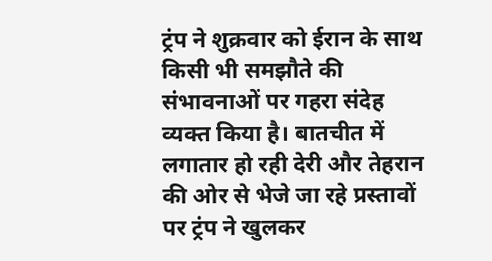ट्रंप ने शुक्रवार को ईरान के साथ किसी भी समझौते की संभावनाओं पर गहरा संदेह व्यक्त किया है। बातचीत में लगातार हो रही देरी और तेहरान की ओर से भेजे जा रहे प्रस्तावों पर ट्रंप ने खुलकर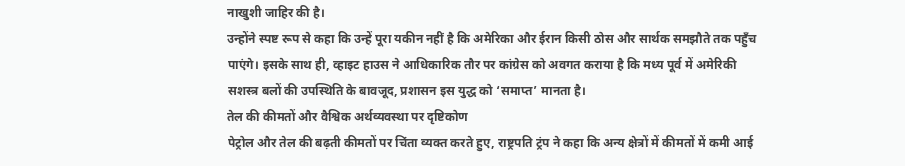नाखुशी जाहिर की है।
उन्होंने स्पष्ट रूप से कहा कि उन्हें पूरा यकीन नहीं है कि अमेरिका और ईरान किसी ठोस और सार्थक समझौते तक पहुँच पाएंगे। इसके साथ ही, व्हाइट हाउस ने आधिकारिक तौर पर कांग्रेस को अवगत कराया है कि मध्य पूर्व में अमेरिकी सशस्त्र बलों की उपस्थिति के बावजूद, प्रशासन इस युद्ध को ‘समाप्त’ मानता है।
तेल की कीमतों और वैश्विक अर्थव्यवस्था पर दृष्टिकोण
पेट्रोल और तेल की बढ़ती कीमतों पर चिंता व्यक्त करते हुए, राष्ट्रपति ट्रंप ने कहा कि अन्य क्षेत्रों में कीमतों में कमी आई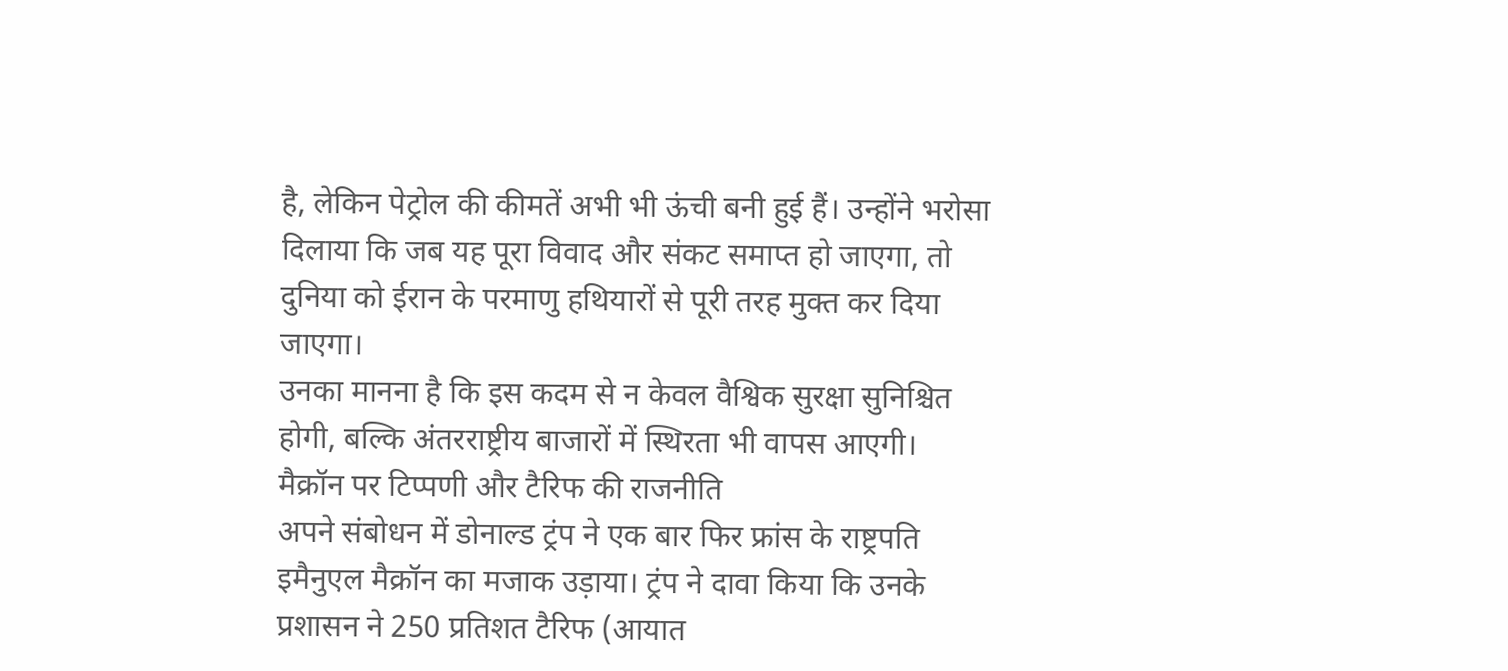है, लेकिन पेट्रोल की कीमतें अभी भी ऊंची बनी हुई हैं। उन्होंने भरोसा दिलाया कि जब यह पूरा विवाद और संकट समाप्त हो जाएगा, तो दुनिया को ईरान के परमाणु हथियारों से पूरी तरह मुक्त कर दिया जाएगा।
उनका मानना है कि इस कदम से न केवल वैश्विक सुरक्षा सुनिश्चित होगी, बल्कि अंतरराष्ट्रीय बाजारों में स्थिरता भी वापस आएगी।
मैक्रॉन पर टिप्पणी और टैरिफ की राजनीति
अपने संबोधन में डोनाल्ड ट्रंप ने एक बार फिर फ्रांस के राष्ट्रपति इमैनुएल मैक्रॉन का मजाक उड़ाया। ट्रंप ने दावा किया कि उनके प्रशासन ने 250 प्रतिशत टैरिफ (आयात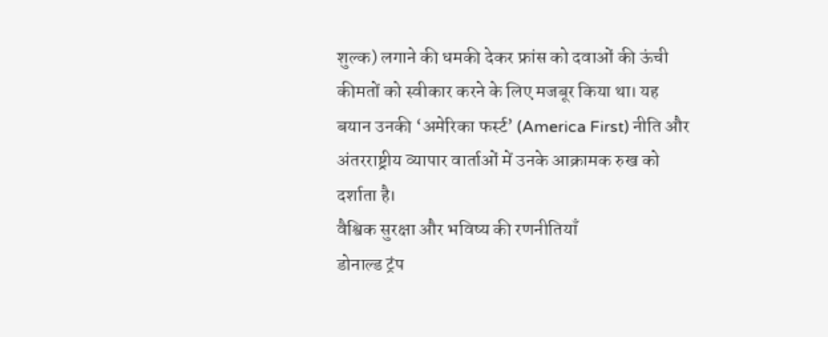शुल्क) लगाने की धमकी देकर फ्रांस को दवाओं की ऊंची कीमतों को स्वीकार करने के लिए मजबूर किया था। यह बयान उनकी ‘अमेरिका फर्स्ट’ (America First) नीति और अंतरराष्ट्रीय व्यापार वार्ताओं में उनके आक्रामक रुख को दर्शाता है।
वैश्विक सुरक्षा और भविष्य की रणनीतियाँ
डोनाल्ड ट्रंप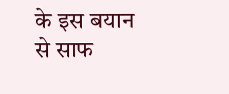के इस बयान से साफ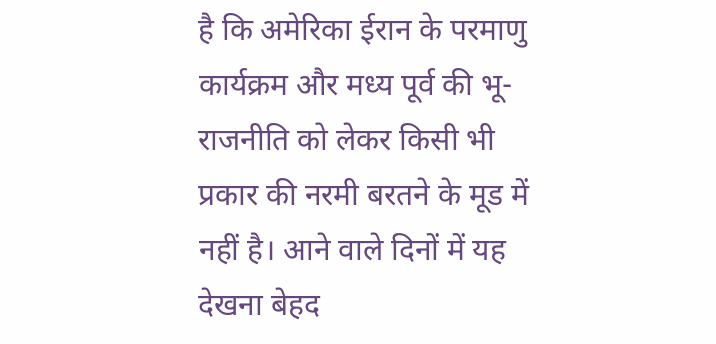है कि अमेरिका ईरान के परमाणु कार्यक्रम और मध्य पूर्व की भू-राजनीति को लेकर किसी भी प्रकार की नरमी बरतने के मूड में नहीं है। आने वाले दिनों में यह देखना बेहद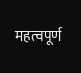महत्वपूर्ण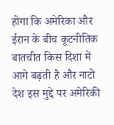होगा कि अमेरिका और ईरान के बीच कूटनीतिक बातचीत किस दिशा में आगे बढ़ती है और नाटो देश इस मुद्दे पर अमेरिकी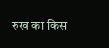रुख का किस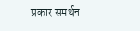प्रकार समर्थन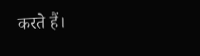करते हैं।